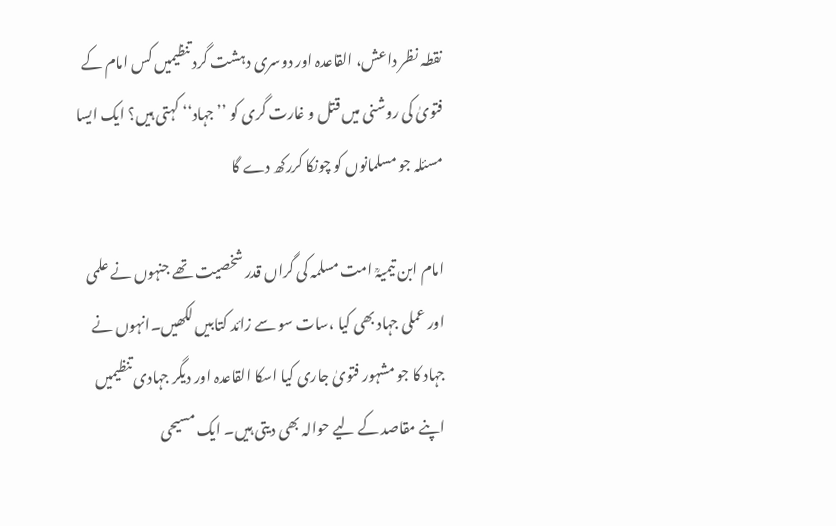نقطہ نظر داعش، القاعدہ اور دوسری دہشت گرد تنظیمیں کس امام کے فتویٰ کی روشنی میں قتل و غارت گری کو ’’جہاد‘‘ کہتی ہیں؟ ایک ایسا مسئلہ جو مسلمانوں کو چونکا کررکھ دے گا

امام ابن تیمیہؒ امت مسلمہ کی گراں قدر شخصیت تھے جنہوں نے علمی اور عملی جہاد بھی کیا ،سات سو سے زائد کتابیں لکھیں۔انہوں نے جہاد کا جو مشہور فتویٰ جاری کیا اسکا القاعدہ اور دیگر جہادی تنظیمیں اپنے مقاصد کے لیے حوالہ بھی دیتی ہیں۔ ایک مسیحی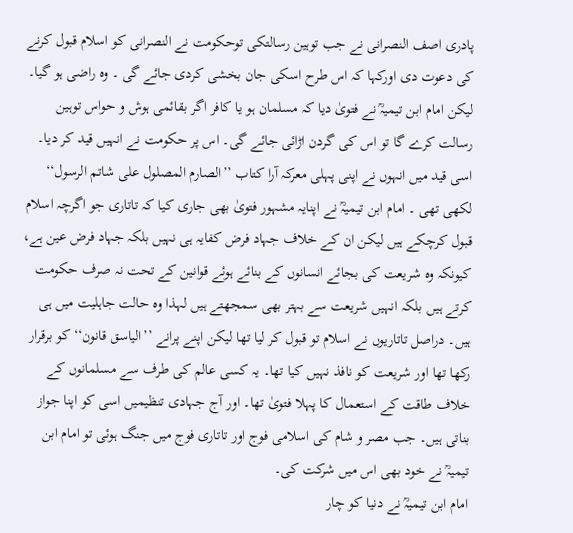پادری اصف النصرانی نے جب توہین رسالتکی توحکومت نے النصرانی کو اسلام قبول کرنے کی دعوت دی اورکہا کہ اس طرح اسکی جان بخشی کردی جائے گی ۔ وہ راضی ہو گیا۔ لیکن امام ابن تیمیہؒ نے فتویٰ دیا کہ مسلمان ہو یا کافر اگر بقائمی ہوش و حواس توہین رسالت کرے گا تو اس کی گردن اڑائی جائے گی۔ اس پر حکومت نے انہیں قید کر دیا۔ اسی قید میں انہوں نے اپنی پہلی معرکہ آرا کتاب ’’الصارم المصلول علی شاتم الرسول‘‘ لکھی تھی ۔ امام ابن تیمیہؒ نے اپنایہ مشہور فتویٰ بھی جاری کیا کہ تاتاری جو اگرچہ اسلام قبول کرچکے ہیں لیکن ان کے خلاف جہاد فرض کفایہ ہی نہیں بلکہ جہاد فرض عین ہے، کیونکہ وہ شریعت کی بجائے انسانوں کے بنائے ہوئے قوانین کے تحت نہ صرف حکومت کرتے ہیں بلکہ انہیں شریعت سے بہتر بھی سمجھتے ہیں لہذا وہ حالت جاہلیت میں ہی ہیں۔ دراصل تاتاریوں نے اسلام تو قبول کر لیا تھا لیکن اپنے پرانے ’’الیاسق قانون‘‘ کو برقرار رکھا تھا اور شریعت کو نافذ نہیں کیا تھا۔ یہ کسی عالم کی طرف سے مسلمانوں کے خلاف طاقت کے استعمال کا پہلا فتویٰ تھا۔ اور آج جہادی تنظیمیں اسی کو اپنا جواز بناتی ہیں۔ جب مصر و شام کی اسلامی فوج اور تاتاری فوج میں جنگ ہوئی تو امام ابن تیمیہؒ نے خود بھی اس میں شرکت کی۔
امام ابن تیمیہؒ نے دنیا کو چار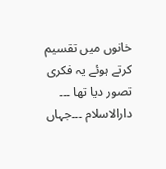خانوں میں تقسیم کرتے ہوئے یہ فکری تصور دیا تھا ۔۔۔ دارالاسلام ۔۔۔جہاں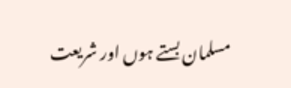مسلمان بستے ہوں اور شریعت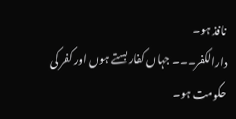نافذ ہو۔
دارالکفر۔۔۔ جہاں کفار بستے ہوں اور کفر کی حکومت ہو۔